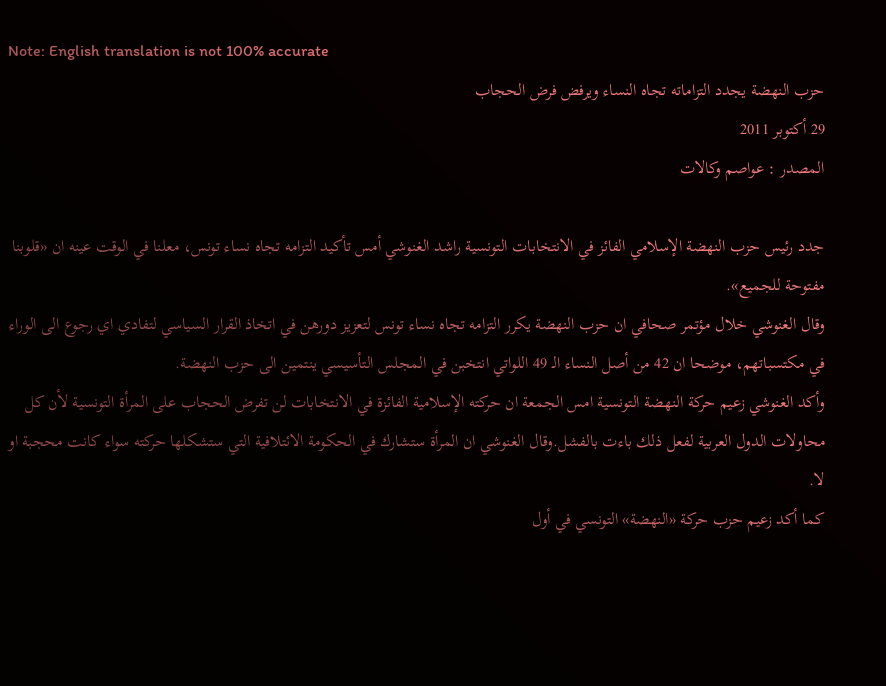Note: English translation is not 100% accurate
حزب النهضة يجدد التزاماته تجاه النساء ويرفض فرض الحجاب
29 أكتوبر 2011
المصدر : عواصم وكالات

جدد رئيس حزب النهضة الإسلامي الفائز في الانتخابات التونسية راشد الغنوشي أمس تأكيد التزامه تجاه نساء تونس، معلنا في الوقت عينه ان «قلوبنا مفتوحة للجميع».
وقال الغنوشي خلال مؤتمر صحافي ان حزب النهضة يكرر التزامه تجاه نساء تونس لتعزيز دورهن في اتخاذ القرار السياسي لتفادي اي رجوع الى الوراء في مكتسباتهم، موضحا ان 42 من أصل النساء الـ 49 اللواتي انتخبن في المجلس التأسيسي ينتمين الى حزب النهضة.
وأكد الغنوشي زعيم حركة النهضة التونسية امس الجمعة ان حركته الإسلامية الفائزة في الانتخابات لن تفرض الحجاب على المرأة التونسية لأن كل محاولات الدول العربية لفعل ذلك باءت بالفشل.وقال الغنوشي ان المرأة ستشارك في الحكومة الائتلافية التي ستشكلها حركته سواء كانت محجبة او لا.
كما أكد زعيم حزب حركة «النهضة» التونسي في أول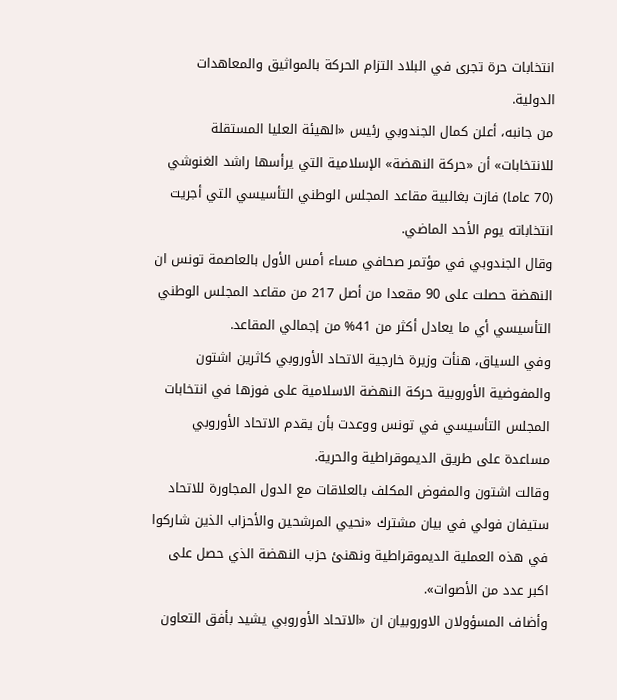انتخابات حرة تجرى في البلاد التزام الحركة بالمواثيق والمعاهدات الدولية.
من جانبه، أعلن كمال الجندوبي رئيس «الهيئة العليا المستقلة للانتخابات» أن «حركة النهضة» الإسلامية التي يرأسها راشد الغنوشي (70 عاما) فازت بغالبية مقاعد المجلس الوطني التأسيسي التي أجريت انتخاباته يوم الأحد الماضي.
وقال الجندوبي في مؤتمر صحافي مساء أمس الأول بالعاصمة تونس ان النهضة حصلت على 90 مقعدا من أصل 217 من مقاعد المجلس الوطني التأسيسي أي ما يعادل أكثر من 41% من إجمالي المقاعد.
وفي السياق، هنأت وزيرة خارجية الاتحاد الأوروبي كاثرين اشتون والمفوضية الأوروبية حركة النهضة الاسلامية على فوزها في انتخابات المجلس التأسيسي في تونس ووعدت بأن يقدم الاتحاد الأوروبي مساعدة على طريق الديموقراطية والحرية.
وقالت اشتون والمفوض المكلف بالعلاقات مع الدول المجاورة للاتحاد ستيفان فولي في بيان مشترك «نحيي المرشحين والأحزاب الذين شاركوا في هذه العملية الديموقراطية ونهنئ حزب النهضة الذي حصل على اكبر عدد من الأصوات».
وأضاف المسؤولان الاوروبيان ان «الاتحاد الأوروبي يشيد بأفق التعاون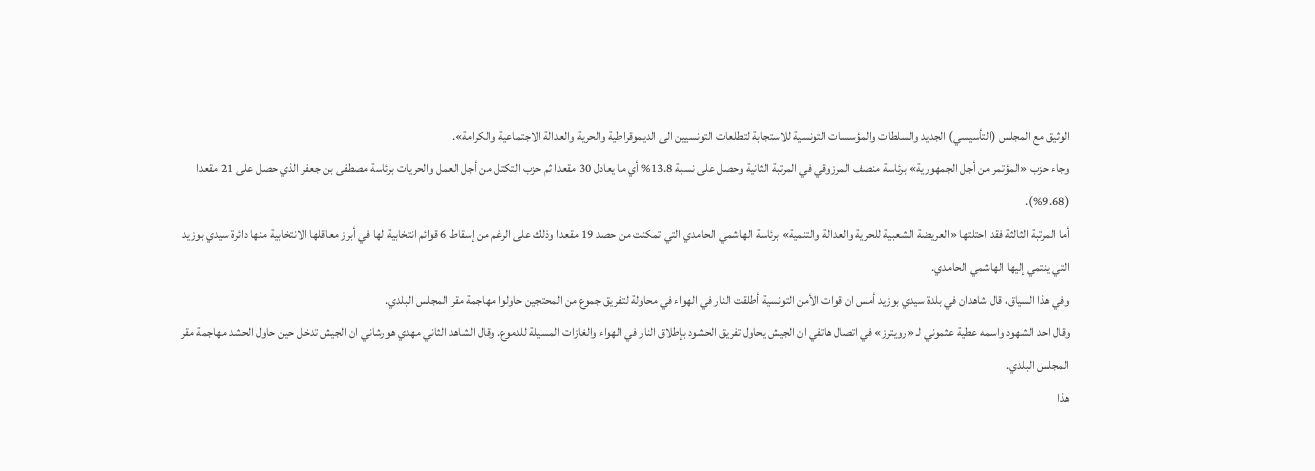الوثيق مع المجلس (التأسيسي) الجديد والسلطات والمؤسسات التونسية للاستجابة لتطلعات التونسيين الى الديموقراطية والحرية والعدالة الاجتماعية والكرامة».
وجاء حزب «المؤتمر من أجل الجمهورية» برئاسة منصف المرزوقي في المرتبة الثانية وحصل على نسبة 13.8% أي ما يعادل 30 مقعدا ثم حزب التكتل من أجل العمل والحريات برئاسة مصطفى بن جعفر الذي حصل على 21 مقعدا (9.68%).
أما المرتبة الثالثة فقد احتلتها «العريضة الشعبية للحرية والعدالة والتنمية» برئاسة الهاشمي الحامدي التي تمكنت من حصد 19 مقعدا وذلك على الرغم من إسقاط 6 قوائم انتخابية لها في أبرز معاقلها الانتخابية منها دائرة سيدي بوزيد التي ينتمي إليها الهاشمي الحامدي.
وفي هذا السياق، قال شاهدان في بلدة سيدي بوزيد أمس ان قوات الأمن التونسية أطلقت النار في الهواء في محاولة لتفريق جموع من المحتجين حاولوا مهاجمة مقر المجلس البلدي.
وقال احد الشهود واسمه عطية عثموني لـ «رويترز» في اتصال هاتفي ان الجيش يحاول تفريق الحشود بإطلاق النار في الهواء والغازات المسيلة للدموع. وقال الشاهد الثاني مهدي هورشاني ان الجيش تدخل حين حاول الحشد مهاجمة مقر المجلس البلدي.
هذا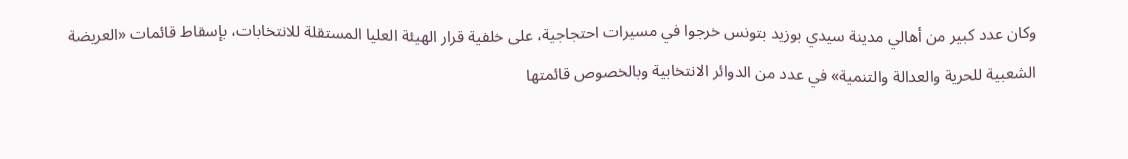وكان عدد كبير من أهالي مدينة سيدي بوزيد بتونس خرجوا في مسيرات احتجاجية، على خلفية قرار الهيئة العليا المستقلة للانتخابات، بإسقاط قائمات «العريضة الشعبية للحرية والعدالة والتنمية» في عدد من الدوائر الانتخابية وبالخصوص قائمتها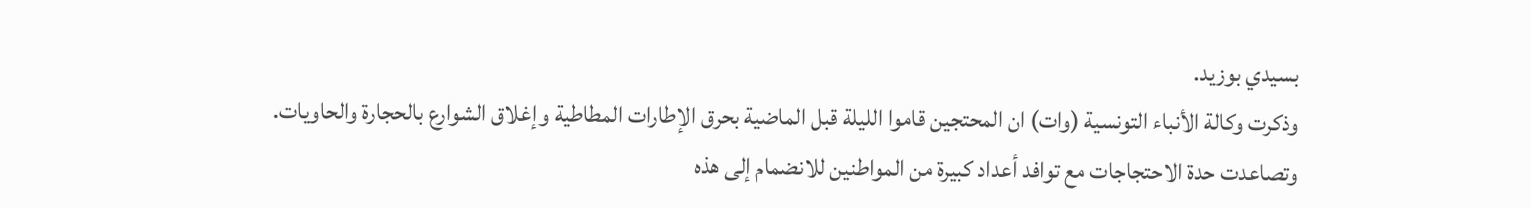بسيدي بوزيد.
وذكرت وكالة الأنباء التونسية (وات) ان المحتجين قاموا الليلة قبل الماضية بحرق الإطارات المطاطية وإغلاق الشوارع بالحجارة والحاويات.
وتصاعدت حدة الاحتجاجات مع توافد أعداد كبيرة من المواطنين للانضمام إلى هذه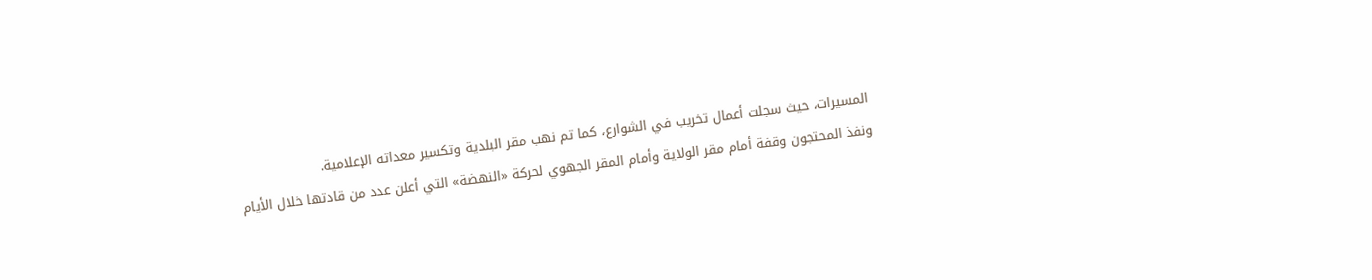المسيرات، حيث سجلت أعمال تخريب في الشوارع، كما تم نهب مقر البلدية وتكسير معداته الإعلامية.
ونفذ المحتجون وقفة أمام مقر الولاية وأمام المقر الجهوي لحركة «النهضة» التي أعلن عدد من قادتها خلال الأيام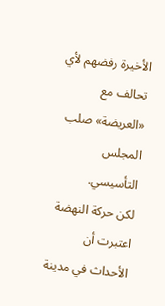الأخيرة رفضهم لأي تحالف مع «العريضة» صلب المجلس التأسيسي.
لكن حركة النهضة اعتبرت أن الأحداث في مدينة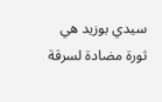سيدي بوزيد هي ثورة مضادة لسرقة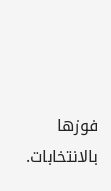فوزها بالانتخابات.